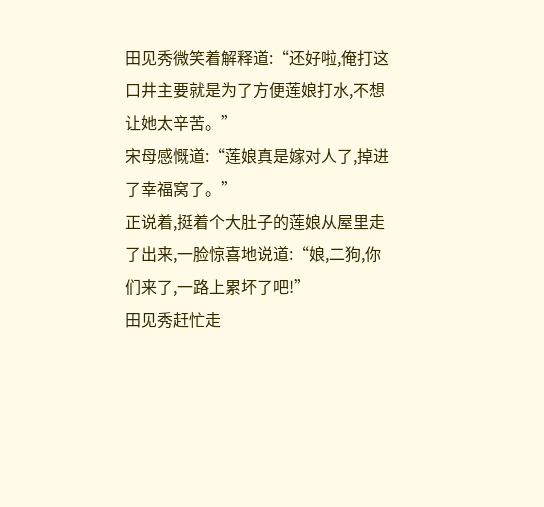田见秀微笑着解释道:“还好啦,俺打这口井主要就是为了方便莲娘打水,不想让她太辛苦。”
宋母感慨道:“莲娘真是嫁对人了,掉进了幸福窝了。”
正说着,挺着个大肚子的莲娘从屋里走了出来,一脸惊喜地说道:“娘,二狗,你们来了,一路上累坏了吧!”
田见秀赶忙走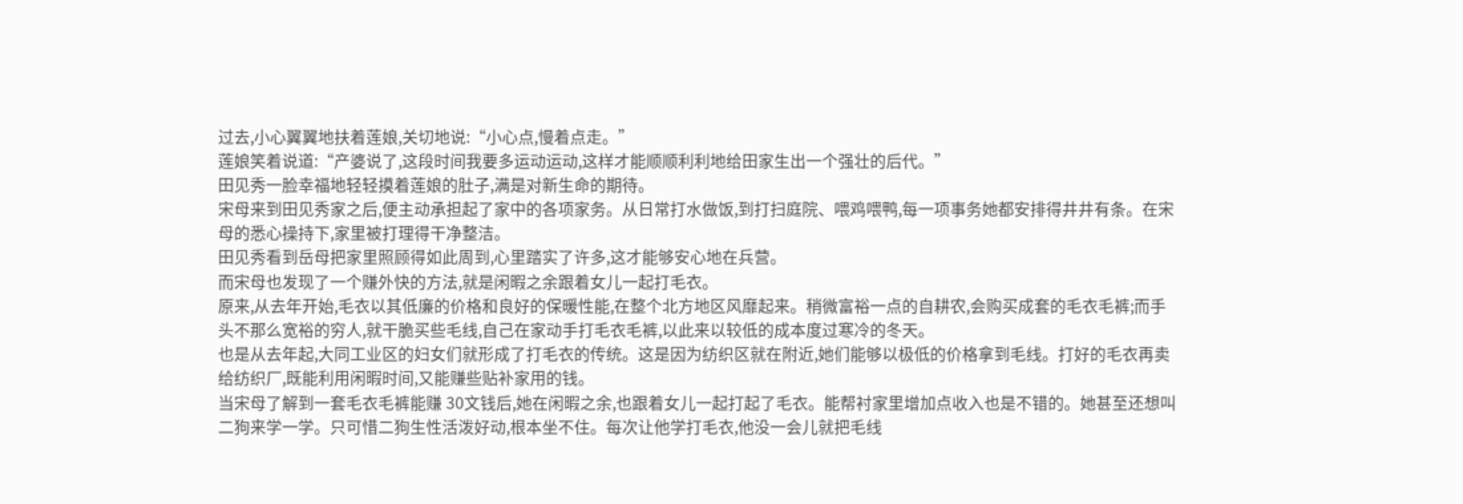过去,小心翼翼地扶着莲娘,关切地说:“小心点,慢着点走。”
莲娘笑着说道:“产婆说了,这段时间我要多运动运动,这样才能顺顺利利地给田家生出一个强壮的后代。”
田见秀一脸幸福地轻轻摸着莲娘的肚子,满是对新生命的期待。
宋母来到田见秀家之后,便主动承担起了家中的各项家务。从日常打水做饭,到打扫庭院、喂鸡喂鸭,每一项事务她都安排得井井有条。在宋母的悉心操持下,家里被打理得干净整洁。
田见秀看到岳母把家里照顾得如此周到,心里踏实了许多,这才能够安心地在兵营。
而宋母也发现了一个赚外快的方法,就是闲暇之余跟着女儿一起打毛衣。
原来,从去年开始,毛衣以其低廉的价格和良好的保暖性能,在整个北方地区风靡起来。稍微富裕一点的自耕农,会购买成套的毛衣毛裤;而手头不那么宽裕的穷人,就干脆买些毛线,自己在家动手打毛衣毛裤,以此来以较低的成本度过寒冷的冬天。
也是从去年起,大同工业区的妇女们就形成了打毛衣的传统。这是因为纺织区就在附近,她们能够以极低的价格拿到毛线。打好的毛衣再卖给纺织厂,既能利用闲暇时间,又能赚些贴补家用的钱。
当宋母了解到一套毛衣毛裤能赚 30文钱后,她在闲暇之余,也跟着女儿一起打起了毛衣。能帮衬家里增加点收入也是不错的。她甚至还想叫二狗来学一学。只可惜二狗生性活泼好动,根本坐不住。每次让他学打毛衣,他没一会儿就把毛线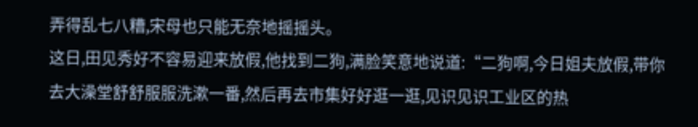弄得乱七八糟,宋母也只能无奈地摇摇头。
这日,田见秀好不容易迎来放假,他找到二狗,满脸笑意地说道:“二狗啊,今日姐夫放假,带你去大澡堂舒舒服服洗漱一番,然后再去市集好好逛一逛,见识见识工业区的热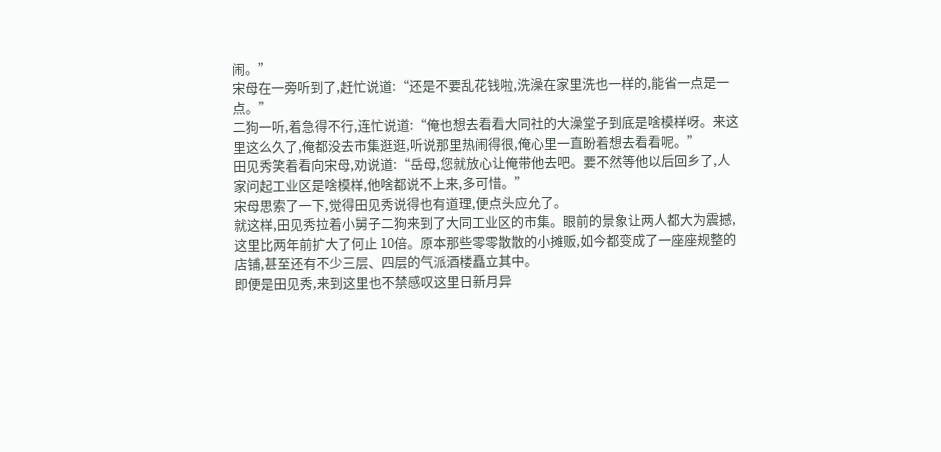闹。”
宋母在一旁听到了,赶忙说道:“还是不要乱花钱啦,洗澡在家里洗也一样的,能省一点是一点。”
二狗一听,着急得不行,连忙说道:“俺也想去看看大同社的大澡堂子到底是啥模样呀。来这里这么久了,俺都没去市集逛逛,听说那里热闹得很,俺心里一直盼着想去看看呢。”
田见秀笑着看向宋母,劝说道:“岳母,您就放心让俺带他去吧。要不然等他以后回乡了,人家问起工业区是啥模样,他啥都说不上来,多可惜。”
宋母思索了一下,觉得田见秀说得也有道理,便点头应允了。
就这样,田见秀拉着小舅子二狗来到了大同工业区的市集。眼前的景象让两人都大为震撼,这里比两年前扩大了何止 10倍。原本那些零零散散的小摊贩,如今都变成了一座座规整的店铺,甚至还有不少三层、四层的气派酒楼矗立其中。
即便是田见秀,来到这里也不禁感叹这里日新月异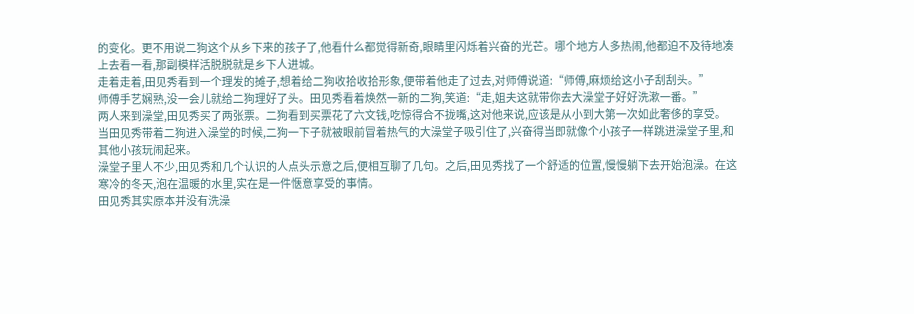的变化。更不用说二狗这个从乡下来的孩子了,他看什么都觉得新奇,眼睛里闪烁着兴奋的光芒。哪个地方人多热闹,他都迫不及待地凑上去看一看,那副模样活脱脱就是乡下人进城。
走着走着,田见秀看到一个理发的摊子,想着给二狗收拾收拾形象,便带着他走了过去,对师傅说道:“师傅,麻烦给这小子刮刮头。”
师傅手艺娴熟,没一会儿就给二狗理好了头。田见秀看着焕然一新的二狗,笑道:“走,姐夫这就带你去大澡堂子好好洗漱一番。”
两人来到澡堂,田见秀买了两张票。二狗看到买票花了六文钱,吃惊得合不拢嘴,这对他来说,应该是从小到大第一次如此奢侈的享受。
当田见秀带着二狗进入澡堂的时候,二狗一下子就被眼前冒着热气的大澡堂子吸引住了,兴奋得当即就像个小孩子一样跳进澡堂子里,和其他小孩玩闹起来。
澡堂子里人不少,田见秀和几个认识的人点头示意之后,便相互聊了几句。之后,田见秀找了一个舒适的位置,慢慢躺下去开始泡澡。在这寒冷的冬天,泡在温暖的水里,实在是一件惬意享受的事情。
田见秀其实原本并没有洗澡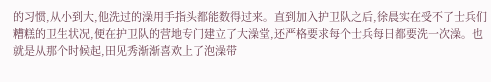的习惯,从小到大,他洗过的澡用手指头都能数得过来。直到加入护卫队之后,徐晨实在受不了士兵们糟糕的卫生状况,便在护卫队的营地专门建立了大澡堂,还严格要求每个士兵每日都要洗一次澡。也就是从那个时候起,田见秀渐渐喜欢上了泡澡带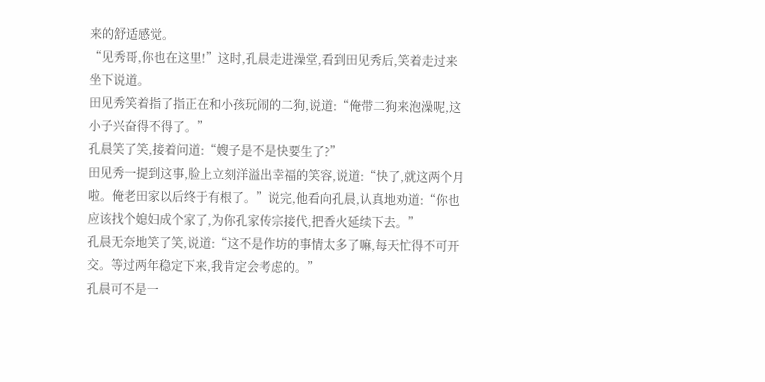来的舒适感觉。
“见秀哥,你也在这里!”这时,孔晨走进澡堂,看到田见秀后,笑着走过来坐下说道。
田见秀笑着指了指正在和小孩玩闹的二狗,说道:“俺带二狗来泡澡呢,这小子兴奋得不得了。”
孔晨笑了笑,接着问道:“嫂子是不是快要生了?”
田见秀一提到这事,脸上立刻洋溢出幸福的笑容,说道:“快了,就这两个月啦。俺老田家以后终于有根了。”说完,他看向孔晨,认真地劝道:“你也应该找个媳妇成个家了,为你孔家传宗接代,把香火延续下去。”
孔晨无奈地笑了笑,说道:“这不是作坊的事情太多了嘛,每天忙得不可开交。等过两年稳定下来,我肯定会考虑的。”
孔晨可不是一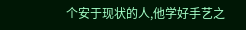个安于现状的人,他学好手艺之